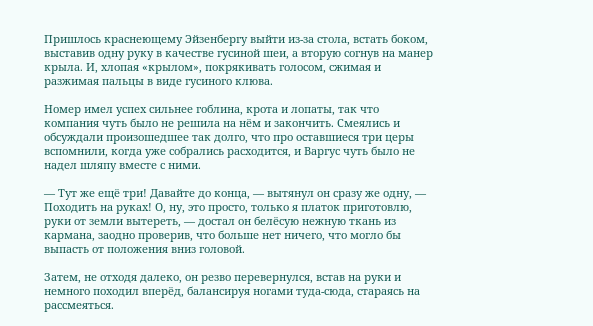Пришлось краснеющему Эйзенбергу выйти из-за стола, встать боком, выставив одну руку в качестве гусиной шеи, а вторую согнув на манер крыла. И, хлопая «крылом», покрякивать голосом, сжимая и разжимая пальцы в виде гусиного клюва.

Номер имел успех сильнее гоблина, крота и лопаты, так что компания чуть было не решила на нём и закончить. Смеялись и обсуждали произошедшее так долго, что про оставшиеся три церы вспомнили, когда уже собрались расходится, и Варгус чуть было не надел шляпу вместе с ними.

— Тут же ещё три! Давайте до конца, — вытянул он сразу же одну, — Походить на руках! О, ну, это просто, только я платок приготовлю, руки от земли вытереть, — достал он белёсую нежную ткань из кармана, заодно проверив, что больше нет ничего, что могло бы выпасть от положения вниз головой.

Затем, не отходя далеко, он резво перевернулся, встав на руки и немного походил вперёд, балансируя ногами туда-сюда, стараясь на рассмеяться.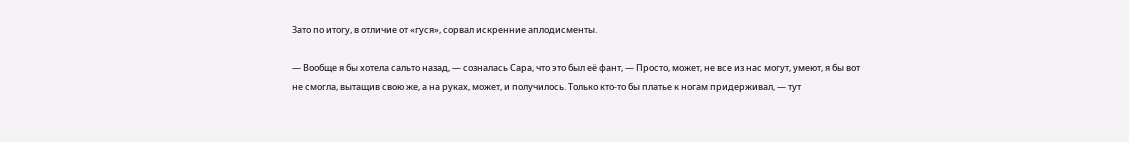Зато по итогу, в отличие от «гуся», сорвал искренние аплодисменты.

— Вообще я бы хотела сальто назад, — созналась Сара, что это был её фант, — Просто, может, не все из нас могут, умеют, я бы вот не смогла, вытащив свою же, а на руках, может, и получилось. Только кто-то бы платье к ногам придерживал, — тут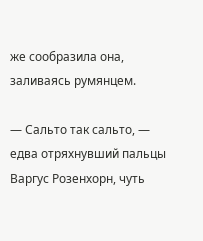же сообразила она, заливаясь румянцем.

— Сальто так сальто, — едва отряхнувший пальцы Варгус Розенхорн, чуть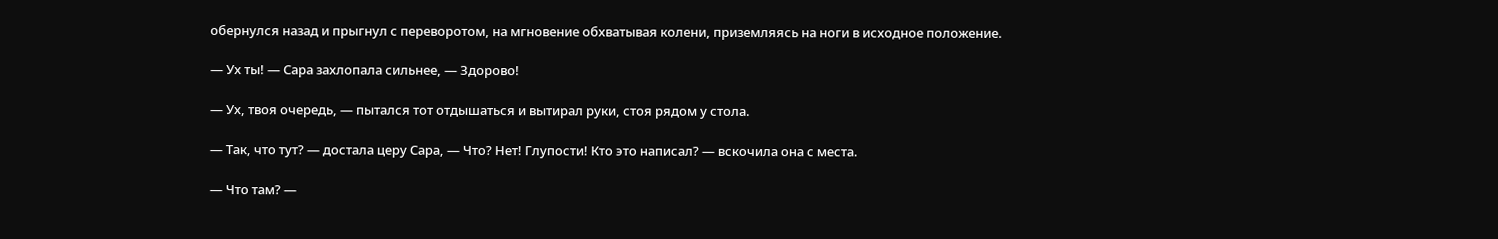обернулся назад и прыгнул с переворотом, на мгновение обхватывая колени, приземляясь на ноги в исходное положение.

— Ух ты! — Сара захлопала сильнее, — Здорово!

— Ух, твоя очередь, — пытался тот отдышаться и вытирал руки, стоя рядом у стола.

— Так, что тут? — достала церу Сара, — Что? Нет! Глупости! Кто это написал? — вскочила она с места.

— Что там? —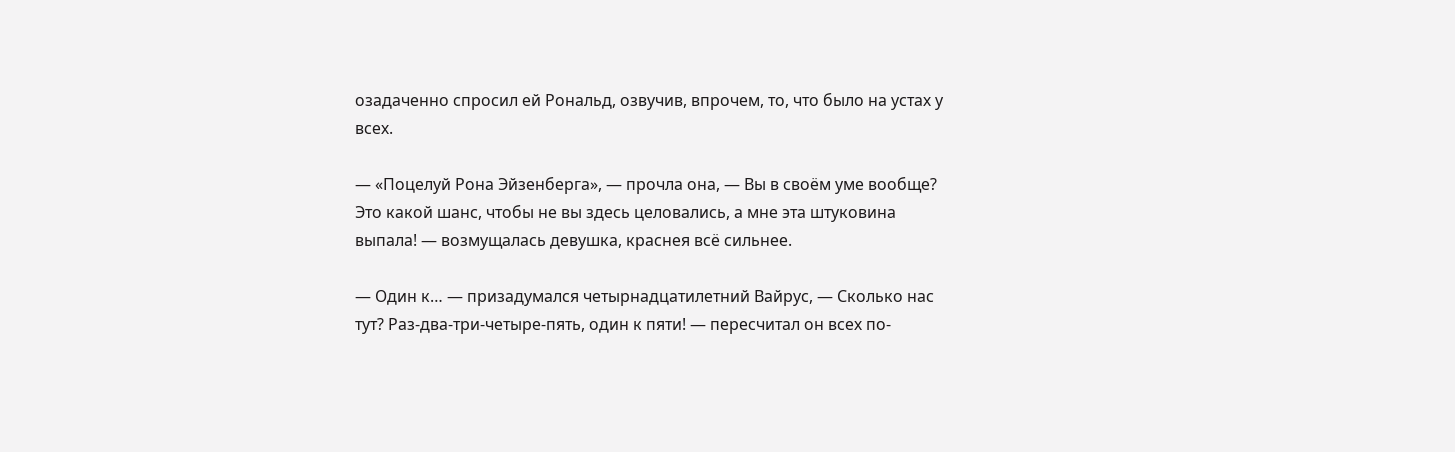озадаченно спросил ей Рональд, озвучив, впрочем, то, что было на устах у всех.

— «Поцелуй Рона Эйзенберга», — прочла она, — Вы в своём уме вообще? Это какой шанс, чтобы не вы здесь целовались, а мне эта штуковина выпала! — возмущалась девушка, краснея всё сильнее.

— Один к… — призадумался четырнадцатилетний Вайрус, — Сколько нас тут? Раз-два-три-четыре-пять, один к пяти! — пересчитал он всех по-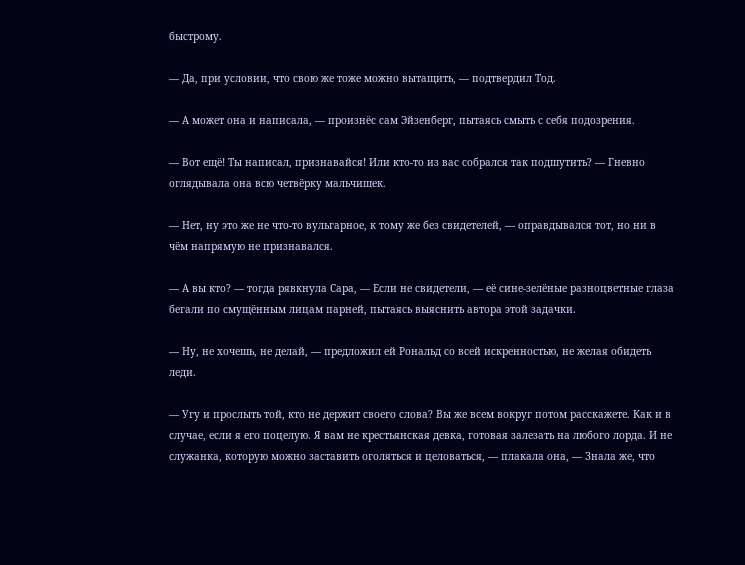быстрому.

— Да, при условии, что свою же тоже можно вытащить, — подтвердил Тод.

— А может она и написала, — произнёс сам Эйзенберг, пытаясь смыть с себя подозрения.

— Вот ещё! Ты написал, признавайся! Или кто-то из вас собрался так подшутить? — Гневно оглядывала она всю четвёрку мальчишек.

— Нет, ну это же не что-то вульгарное, к тому же без свидетелей, — оправдывался тот, но ни в чём напрямую не признавался.

— А вы кто? — тогда рявкнула Сара, — Если не свидетели, — её сине-зелёные разноцветные глаза бегали по смущённым лицам парней, пытаясь выяснить автора этой задачки.

— Ну, не хочешь, не делай, — предложил ей Рональд со всей искренностью, не желая обидеть леди.

— Угу и прослыть той, кто не держит своего слова? Вы же всем вокруг потом расскажете. Как и в случае, если я его поцелую. Я вам не крестьянская девка, готовая залезать на любого лорда. И не служанка, которую можно заставить оголяться и целоваться, — плакала она, — Знала же, что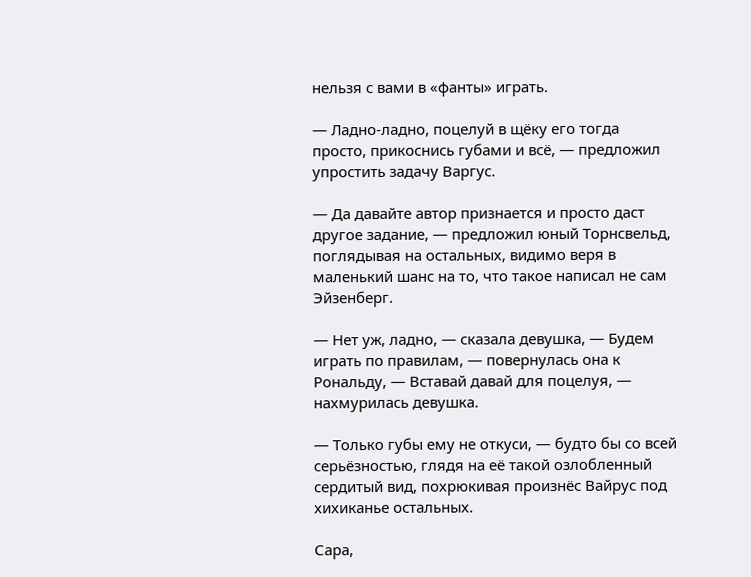нельзя с вами в «фанты» играть.

— Ладно-ладно, поцелуй в щёку его тогда просто, прикоснись губами и всё, — предложил упростить задачу Варгус.

— Да давайте автор признается и просто даст другое задание, — предложил юный Торнсвельд, поглядывая на остальных, видимо веря в маленький шанс на то, что такое написал не сам Эйзенберг.

— Нет уж, ладно, — сказала девушка, — Будем играть по правилам, — повернулась она к Рональду, — Вставай давай для поцелуя, — нахмурилась девушка.

— Только губы ему не откуси, — будто бы со всей серьёзностью, глядя на её такой озлобленный сердитый вид, похрюкивая произнёс Вайрус под хихиканье остальных.

Сара,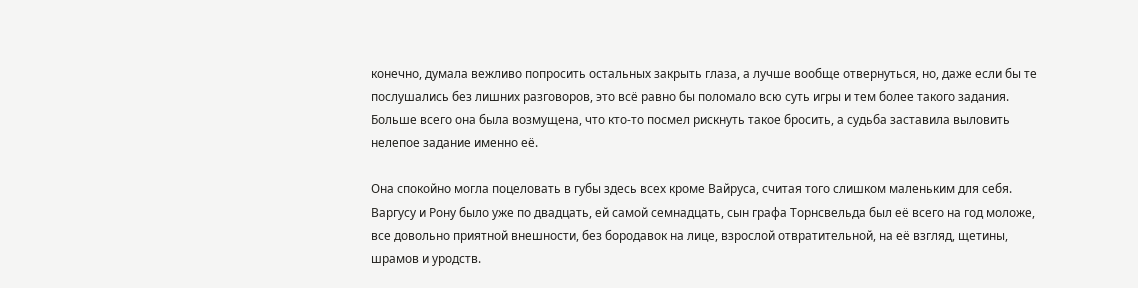конечно, думала вежливо попросить остальных закрыть глаза, а лучше вообще отвернуться, но, даже если бы те послушались без лишних разговоров, это всё равно бы поломало всю суть игры и тем более такого задания. Больше всего она была возмущена, что кто-то посмел рискнуть такое бросить, а судьба заставила выловить нелепое задание именно её.

Она спокойно могла поцеловать в губы здесь всех кроме Вайруса, считая того слишком маленьким для себя. Варгусу и Рону было уже по двадцать, ей самой семнадцать, сын графа Торнсвельда был её всего на год моложе, все довольно приятной внешности, без бородавок на лице, взрослой отвратительной, на её взгляд, щетины, шрамов и уродств.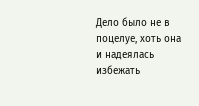Дело было не в поцелуе, хоть она и надеялась избежать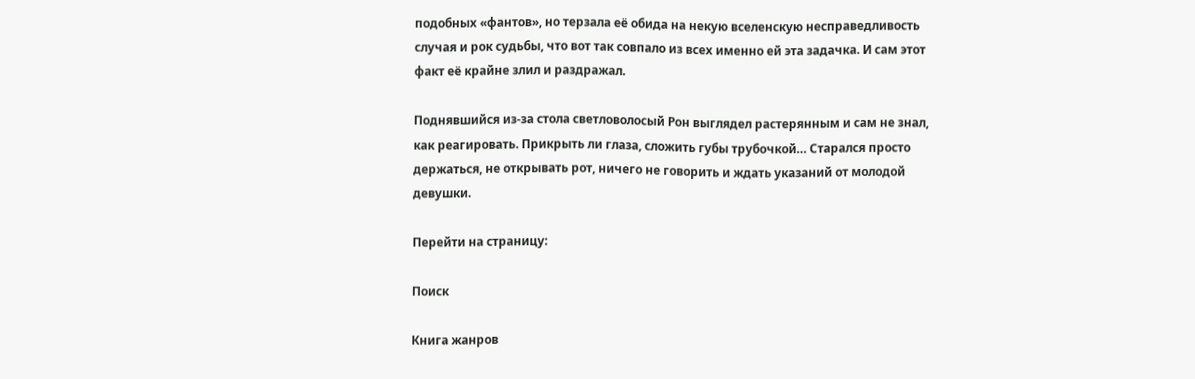подобных «фантов», но терзала её обида на некую вселенскую несправедливость случая и рок судьбы, что вот так совпало из всех именно ей эта задачка. И сам этот факт её крайне злил и раздражал.

Поднявшийся из-за стола светловолосый Рон выглядел растерянным и сам не знал, как реагировать. Прикрыть ли глаза, сложить губы трубочкой… Старался просто держаться, не открывать рот, ничего не говорить и ждать указаний от молодой девушки.

Перейти на страницу:

Поиск

Книга жанров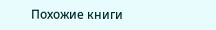Похожие книги